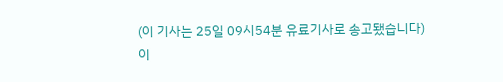(이 기사는 25일 09시54분 유료기사로 송고됐습니다)
이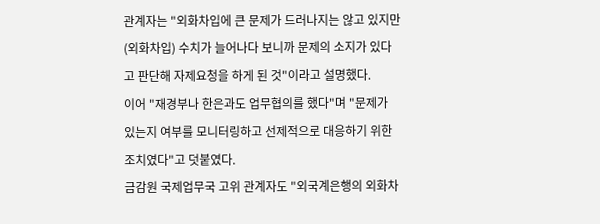관계자는 "외화차입에 큰 문제가 드러나지는 않고 있지만 (외화차입) 수치가 늘어나다 보니까 문제의 소지가 있다고 판단해 자제요청을 하게 된 것"이라고 설명했다.
이어 "재경부나 한은과도 업무협의를 했다"며 "문제가 있는지 여부를 모니터링하고 선제적으로 대응하기 위한 조치였다"고 덧붙였다.
금감원 국제업무국 고위 관계자도 "외국계은행의 외화차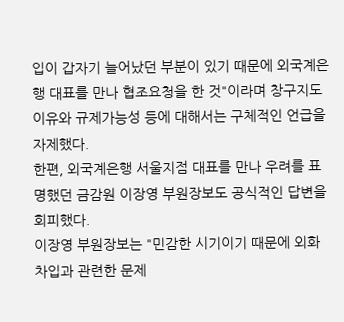입이 갑자기 늘어났던 부분이 있기 때문에 외국계은행 대표를 만나 협조요청을 한 것"이라며 창구지도 이유와 규제가능성 등에 대해서는 구체적인 언급을 자제했다.
한편, 외국계은행 서울지점 대표를 만나 우려를 표명했던 금감원 이장영 부원장보도 공식적인 답변을 회피했다.
이장영 부원장보는 "민감한 시기이기 때문에 외화차입과 관련한 문제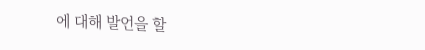에 대해 발언을 할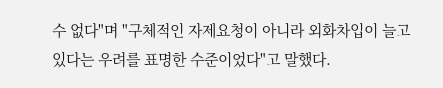수 없다"며 "구체적인 자제요청이 아니라 외화차입이 늘고 있다는 우려를 표명한 수준이었다"고 말했다.